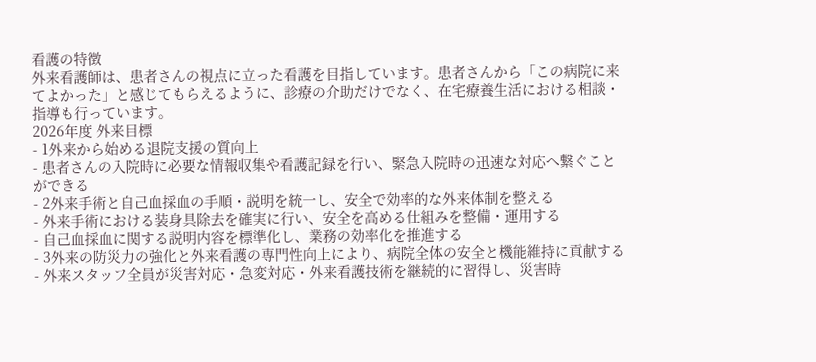看護の特徴
外来看護師は、患者さんの視点に立った看護を目指しています。患者さんから「この病院に来てよかった」と感じてもらえるように、診療の介助だけでなく、在宅療養生活における相談・指導も行っています。
2026年度 外来目標
- 1外来から始める退院支援の質向上
- 患者さんの入院時に必要な情報収集や看護記録を行い、緊急入院時の迅速な対応へ繋ぐことができる
- 2外来手術と自己血採血の手順・説明を統一し、安全で効率的な外来体制を整える
- 外来手術における装身具除去を確実に行い、安全を高める仕組みを整備・運用する
- 自己血採血に関する説明内容を標準化し、業務の効率化を推進する
- 3外来の防災力の強化と外来看護の専門性向上により、病院全体の安全と機能維持に貢献する
- 外来スタッフ全員が災害対応・急変対応・外来看護技術を継続的に習得し、災害時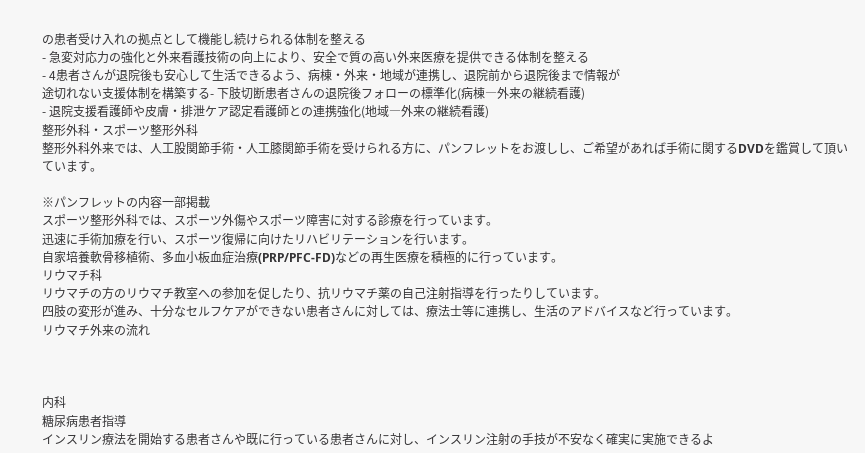の患者受け入れの拠点として機能し続けられる体制を整える
- 急変対応力の強化と外来看護技術の向上により、安全で質の高い外来医療を提供できる体制を整える
- 4患者さんが退院後も安心して生活できるよう、病棟・外来・地域が連携し、退院前から退院後まで情報が
途切れない支援体制を構築する- 下肢切断患者さんの退院後フォローの標準化(病棟―外来の継続看護)
- 退院支援看護師や皮膚・排泄ケア認定看護師との連携強化(地域―外来の継続看護)
整形外科・スポーツ整形外科
整形外科外来では、人工股関節手術・人工膝関節手術を受けられる方に、パンフレットをお渡しし、ご希望があれば手術に関するDVDを鑑賞して頂いています。

※パンフレットの内容一部掲載
スポーツ整形外科では、スポーツ外傷やスポーツ障害に対する診療を行っています。
迅速に手術加療を行い、スポーツ復帰に向けたリハビリテーションを行います。
自家培養軟骨移植術、多血小板血症治療(PRP/PFC-FD)などの再生医療を積極的に行っています。
リウマチ科
リウマチの方のリウマチ教室への参加を促したり、抗リウマチ薬の自己注射指導を行ったりしています。
四肢の変形が進み、十分なセルフケアができない患者さんに対しては、療法士等に連携し、生活のアドバイスなど行っています。
リウマチ外来の流れ



内科
糖尿病患者指導
インスリン療法を開始する患者さんや既に行っている患者さんに対し、インスリン注射の手技が不安なく確実に実施できるよ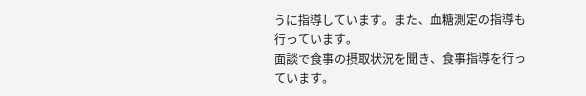うに指導しています。また、血糖測定の指導も行っています。
面談で食事の摂取状況を聞き、食事指導を行っています。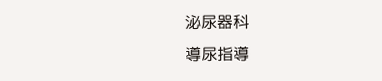泌尿器科
導尿指導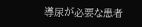導尿が必要な患者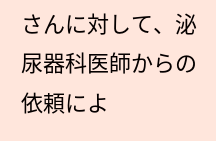さんに対して、泌尿器科医師からの依頼によ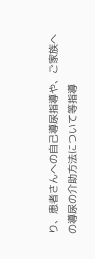り、患者さんへの自己導尿指導や、ご家族への導尿の介助方法について等指導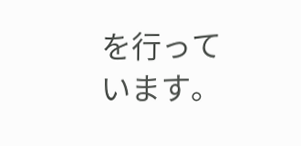を行っています。